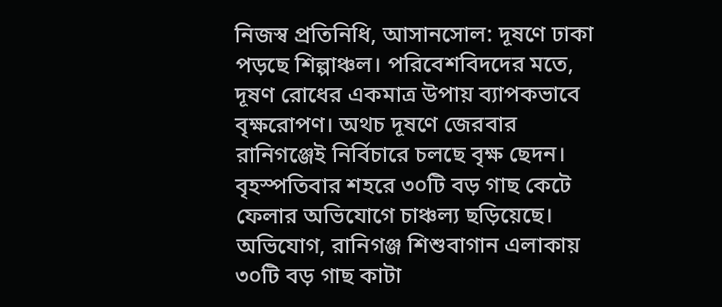নিজস্ব প্রতিনিধি, আসানসোল: দূষণে ঢাকা পড়ছে শিল্পাঞ্চল। পরিবেশবিদদের মতে, দূষণ রোধের একমাত্র উপায় ব্যাপকভাবে বৃক্ষরোপণ। অথচ দূষণে জেরবার রানিগঞ্জেই নির্বিচারে চলছে বৃক্ষ ছেদন। বৃহস্পতিবার শহরে ৩০টি বড় গাছ কেটে ফেলার অভিযোগে চাঞ্চল্য ছড়িয়েছে। অভিযোগ, রানিগঞ্জ শিশুবাগান এলাকায় ৩০টি বড় গাছ কাটা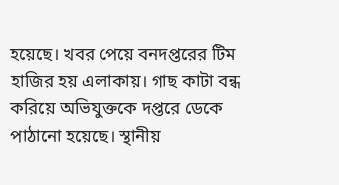হয়েছে। খবর পেয়ে বনদপ্তরের টিম হাজির হয় এলাকায়। গাছ কাটা বন্ধ করিয়ে অভিযুক্তকে দপ্তরে ডেকে পাঠানো হয়েছে। স্থানীয়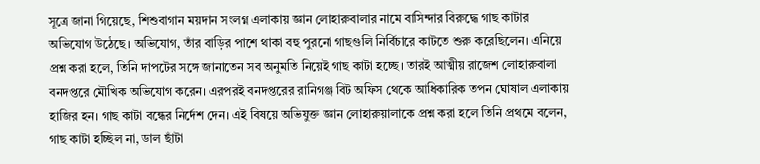সূত্রে জানা গিয়েছে, শিশুবাগান ময়দান সংলগ্ন এলাকায় জ্ঞান লোহারুবালার নামে বাসিন্দার বিরুদ্ধে গাছ কাটার অভিযোগ উঠেছে। অভিযোগ, তাঁর বাড়ির পাশে থাকা বহু পুরনো গাছগুলি নির্বিচারে কাটতে শুরু করেছিলেন। এনিয়ে প্রশ্ন করা হলে, তিনি দাপটের সঙ্গে জানাতেন সব অনুমতি নিয়েই গাছ কাটা হচ্ছে। তারই আত্মীয় রাজেশ লোহারুবালা বনদপ্তরে মৌখিক অভিযোগ করেন। এরপরই বনদপ্তরের রানিগঞ্জ বিট অফিস থেকে আধিকারিক তপন ঘোষাল এলাকায় হাজির হন। গাছ কাটা বন্ধের নির্দেশ দেন। এই বিষয়ে অভিযুক্ত জ্ঞান লোহারুয়ালাকে প্রশ্ন করা হলে তিনি প্রথমে বলেন, গাছ কাটা হচ্ছিল না, ডাল ছাঁটা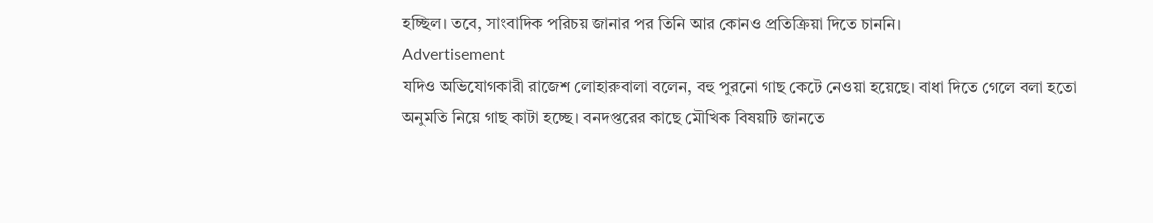হচ্ছিল। তবে, সাংবাদিক পরিচয় জানার পর তিনি আর কোনও প্রতিক্রিয়া দিতে চাননি।
Advertisement
যদিও অভিযোগকারী রাজেশ লোহারুবালা বলেন, বহু পুরনো গাছ কেটে নেওয়া হয়েছে। বাধা দিতে গেলে বলা হতো অনুমতি নিয়ে গাছ কাটা হচ্ছে। বনদপ্তরের কাছে মৌখিক বিষয়টি জানতে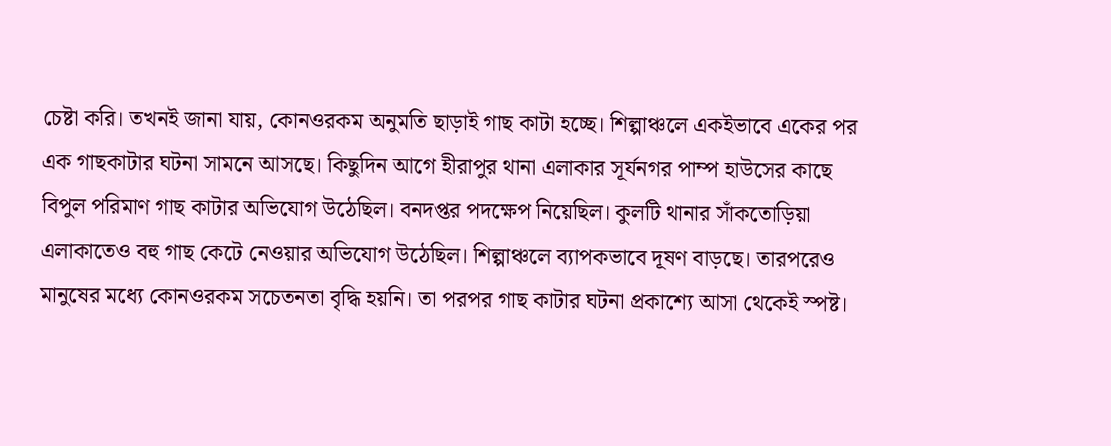চেষ্টা করি। তখনই জানা যায়, কোনওরকম অনুমতি ছাড়াই গাছ কাটা হচ্ছে। শিল্পাঞ্চলে একইভাবে একের পর এক গাছকাটার ঘটনা সামনে আসছে। কিছুদিন আগে হীরাপুর থানা এলাকার সূর্যনগর পাম্প হাউসের কাছে বিপুল পরিমাণ গাছ কাটার অভিযোগ উঠেছিল। বনদপ্তর পদক্ষেপ নিয়েছিল। কুলটি থানার সাঁকতোড়িয়া এলাকাতেও বহু গাছ কেটে নেওয়ার অভিযোগ উঠেছিল। শিল্পাঞ্চলে ব্যাপকভাবে দূষণ বাড়ছে। তারপরেও মানুষের মধ্যে কোনওরকম সচেতনতা বৃদ্ধি হয়নি। তা পরপর গাছ কাটার ঘটনা প্রকাশ্যে আসা থেকেই স্পষ্ট।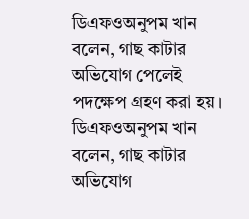ডিএফওঅনুপম খান বলেন, গাছ কাটার অভিযোগ পেলেই পদক্ষেপ গ্রহণ করা হয়।
ডিএফওঅনুপম খান বলেন, গাছ কাটার অভিযোগ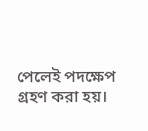পেলেই পদক্ষেপ গ্রহণ করা হয়।